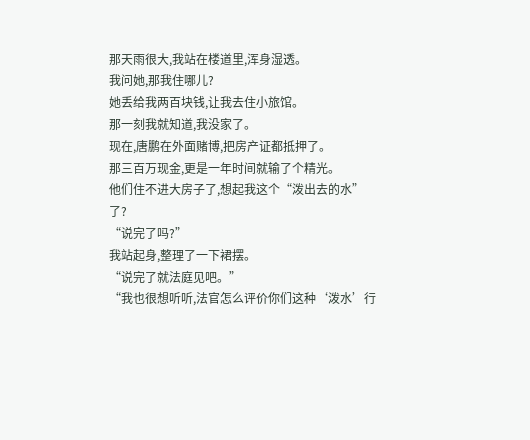那天雨很大,我站在楼道里,浑身湿透。
我问她,那我住哪儿?
她丢给我两百块钱,让我去住小旅馆。
那一刻我就知道,我没家了。
现在,唐鹏在外面赌博,把房产证都抵押了。
那三百万现金,更是一年时间就输了个精光。
他们住不进大房子了,想起我这个“泼出去的水”了?
“说完了吗?”
我站起身,整理了一下裙摆。
“说完了就法庭见吧。”
“我也很想听听,法官怎么评价你们这种‘泼水’行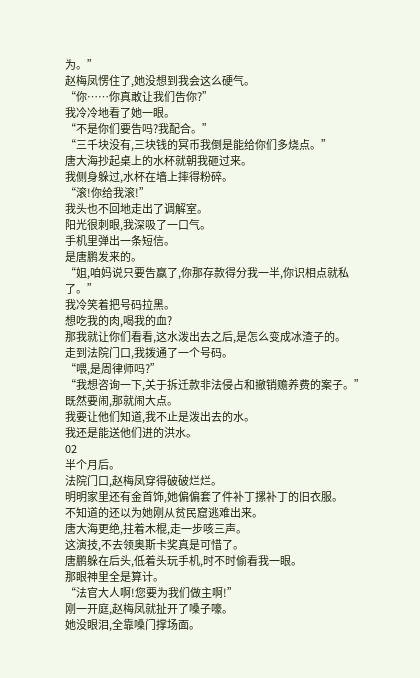为。”
赵梅凤愣住了,她没想到我会这么硬气。
“你……你真敢让我们告你?”
我冷冷地看了她一眼。
“不是你们要告吗?我配合。”
“三千块没有,三块钱的冥币我倒是能给你们多烧点。”
唐大海抄起桌上的水杯就朝我砸过来。
我侧身躲过,水杯在墙上摔得粉碎。
“滚!你给我滚!”
我头也不回地走出了调解室。
阳光很刺眼,我深吸了一口气。
手机里弹出一条短信。
是唐鹏发来的。
“姐,咱妈说只要告赢了,你那存款得分我一半,你识相点就私了。”
我冷笑着把号码拉黑。
想吃我的肉,喝我的血?
那我就让你们看看,这水泼出去之后,是怎么变成冰渣子的。
走到法院门口,我拨通了一个号码。
“喂,是周律师吗?”
“我想咨询一下,关于拆迁款非法侵占和撤销赡养费的案子。”
既然要闹,那就闹大点。
我要让他们知道,我不止是泼出去的水。
我还是能送他们进的洪水。
02
半个月后。
法院门口,赵梅凤穿得破破烂烂。
明明家里还有金首饰,她偏偏套了件补丁摞补丁的旧衣服。
不知道的还以为她刚从贫民窟逃难出来。
唐大海更绝,拄着木棍,走一步咳三声。
这演技,不去领奥斯卡奖真是可惜了。
唐鹏躲在后头,低着头玩手机,时不时偷看我一眼。
那眼神里全是算计。
“法官大人啊!您要为我们做主啊!”
刚一开庭,赵梅凤就扯开了嗓子嚎。
她没眼泪,全靠嗓门撑场面。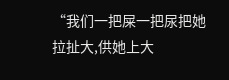“我们一把屎一把尿把她拉扯大,供她上大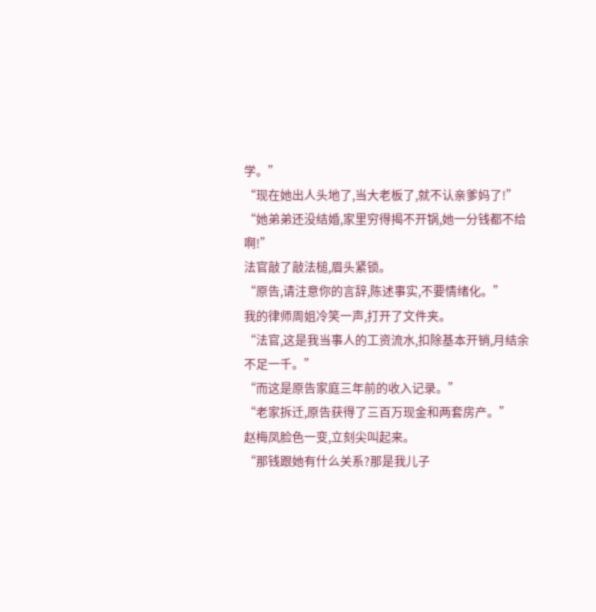学。”
“现在她出人头地了,当大老板了,就不认亲爹妈了!”
“她弟弟还没结婚,家里穷得揭不开锅,她一分钱都不给啊!”
法官敲了敲法槌,眉头紧锁。
“原告,请注意你的言辞,陈述事实,不要情绪化。”
我的律师周姐冷笑一声,打开了文件夹。
“法官,这是我当事人的工资流水,扣除基本开销,月结余不足一千。”
“而这是原告家庭三年前的收入记录。”
“老家拆迁,原告获得了三百万现金和两套房产。”
赵梅凤脸色一变,立刻尖叫起来。
“那钱跟她有什么关系?那是我儿子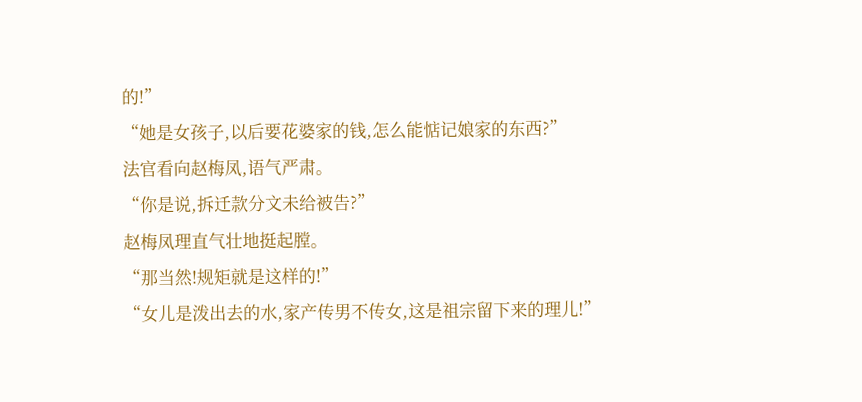的!”
“她是女孩子,以后要花婆家的钱,怎么能惦记娘家的东西?”
法官看向赵梅凤,语气严肃。
“你是说,拆迁款分文未给被告?”
赵梅凤理直气壮地挺起膛。
“那当然!规矩就是这样的!”
“女儿是泼出去的水,家产传男不传女,这是祖宗留下来的理儿!”